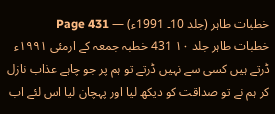خطبات طاہر (جلد 10۔ 1991ء) — Page 431
خطبات طاہر جلد ۱۰ 431 خطبہ جمعہ کے ارمئی ۱۹۹۱ء ڈرتے ہیں کسی سے نہیں ڈرتے تو ہم پر جو چاہے عذاب نازل کر ہم نے تو صداقت کو دیکھ لیا اور پہچان لیا اس لئے اب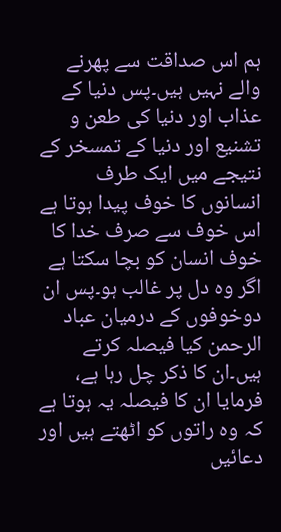ہم اس صداقت سے پھرنے والے نہیں ہیں۔پس دنیا کے عذاب اور دنیا کی طعن و تشنیع اور دنیا کے تمسخر کے نتیجے میں ایک طرف انسانوں کا خوف پیدا ہوتا ہے اس خوف سے صرف خدا کا خوف انسان کو بچا سکتا ہے اگر وہ دل پر غالب ہو۔پس ان دوخوفوں کے درمیان عباد الرحمن کیا فیصلہ کرتے ہیں۔ان کا ذکر چل رہا ہے، فرمایا ان کا فیصلہ یہ ہوتا ہے کہ وہ راتوں کو اٹھتے ہیں اور دعائیں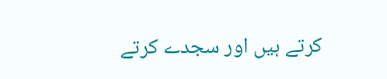کرتے ہیں اور سجدے کرتے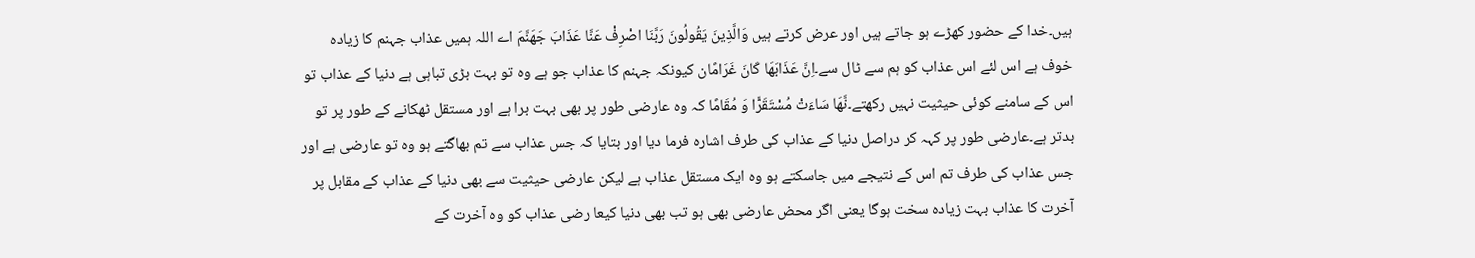ہیں۔خدا کے حضور کھڑے ہو جاتے ہیں اور عرض کرتے ہیں وَالَّذِينَ يَقُولُونَ رَبَّنَا اصْرِفْ عَنَّا عَذَابَ جَهَنَّمَ اے اللہ ہمیں عذاب جہنم کا زیادہ خوف ہے اس لئے اس عذاب کو ہم سے ٹال سے۔اِنَّ عَذَابَهَا كَانَ غَرَامًان کیونکہ جہنم کا عذاب جو ہے وہ تو بہت بڑی تباہی ہے دنیا کے عذاب تو اس کے سامنے کوئی حیثیت نہیں رکھتے۔نَّهَا سَاءَتْ مُسْتَقَرًّا وَ مُقَامًا کہ وہ عارضی طور پر بھی بہت برا ہے اور مستقل ٹھکانے کے طور پر تو بدتر ہے۔عارضی طور پر کہہ کر دراصل دنیا کے عذاب کی طرف اشارہ فرما دیا اور بتایا کہ جس عذاب سے تم بھاگتے ہو وہ تو عارضی ہے اور جس عذاب کی طرف تم اس کے نتیجے میں جاسکتے ہو وہ ایک مستقل عذاب ہے لیکن عارضی حیثیت سے بھی دنیا کے عذاب کے مقابل پر آخرت کا عذاب بہت زیادہ سخت ہوگا یعنی اگر محض عارضی بھی ہو تب بھی دنیا کیعا رضی عذاب کو وہ آخرت کے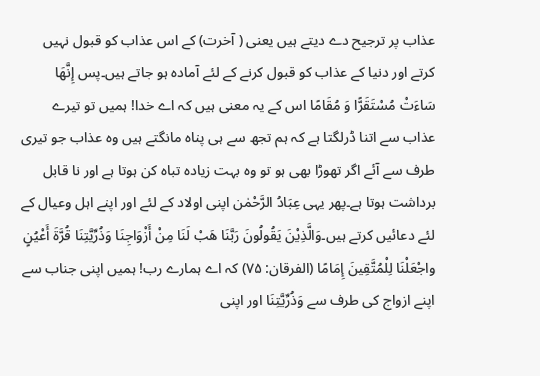عذاب پر ترجیح دے دیتے ہیں یعنی ( آخرت) کے اس عذاب کو قبول نہیں کرتے اور دنیا کے عذاب کو قبول کرنے کے لئے آمادہ ہو جاتے ہیں۔پس إِنَّهَا سَاءَتْ مُسْتَقَرًّا وَ مُقَامًا اس کے یہ معنی ہیں کہ اے خدا! ہمیں تو تیرے عذاب سے اتنا ڈرلگتا ہے کہ ہم تجھ سے ہی پناہ مانگتے ہیں وہ عذاب جو تیری طرف سے آئے اگر تھوڑا بھی ہو تو وہ بہت زیادہ تباہ کن ہوتا ہے اور نا قابل برداشت ہوتا ہے۔پھر یہی عِبَادُ الرَّحْمٰن اپنی اولاد کے لئے اور اپنے اہل وعیال کے لئے دعائیں کرتے ہیں۔وَالَّذِيْنَ يَقُولُونَ رَبَّنَا هَبْ لَنَا مِنْ أَزْوَاجِنَا وَذُرِّيَّتِنَا قُرَّةَ أَعْيُنٍ واجْعَلْنَا لِلْمُتَّقِينَ إِمَامًا (الفرقان: ۷۵) کہ اے ہمارے رب! ہمیں اپنی جناب سے اپنے ازواج کی طرف سے وَذُرِّيَّتِنَا اور اپنی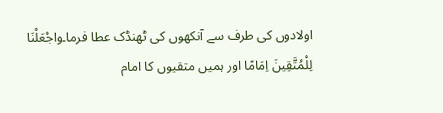اولادوں کی طرف سے آنکھوں کی ٹھنڈک عطا فرما۔واجْعَلْنَا لِلْمُتَّقِينَ اِمَامًا اور ہمیں متقیوں کا امام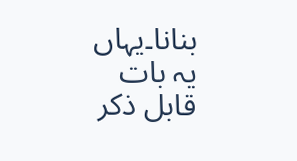بنانا۔یہاں یہ بات قابل ذکر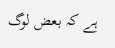ہے کہ بعض لوگ